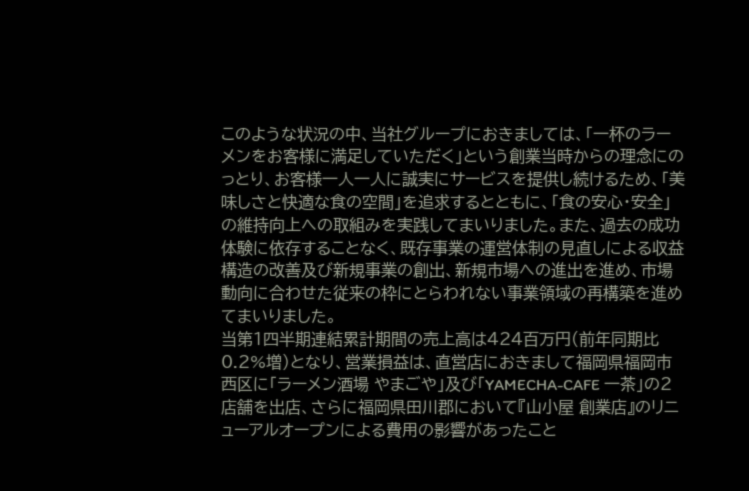このような状況の中、当社グループにおきましては、「一杯のラーメンをお客様に満足していただく」という創業当時からの理念にのっとり、お客様一人一人に誠実にサービスを提供し続けるため、「美味しさと快適な食の空間」を追求するとともに、「食の安心・安全」の維持向上への取組みを実践してまいりました。また、過去の成功体験に依存することなく、既存事業の運営体制の見直しによる収益構造の改善及び新規事業の創出、新規市場への進出を進め、市場動向に合わせた従来の枠にとらわれない事業領域の再構築を進めてまいりました。
当第1四半期連結累計期間の売上高は424百万円(前年同期比0.2%増)となり、営業損益は、直営店におきまして福岡県福岡市西区に「ラーメン酒場 やまごや」及び「YAMECHA-CAFE 一茶」の2店舗を出店、さらに福岡県田川郡において『山小屋 創業店』のリニューアルオープンによる費用の影響があったこと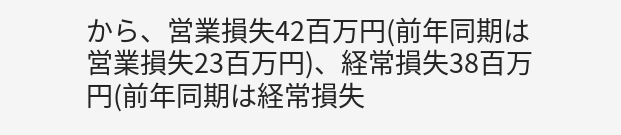から、営業損失42百万円(前年同期は営業損失23百万円)、経常損失38百万円(前年同期は経常損失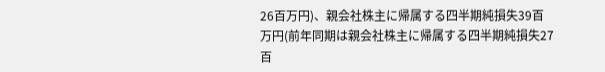26百万円)、親会社株主に帰属する四半期純損失39百万円(前年同期は親会社株主に帰属する四半期純損失27百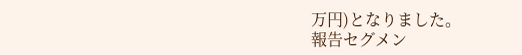万円)となりました。
報告セグメン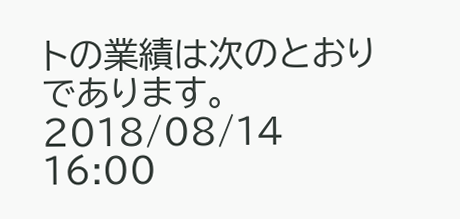トの業績は次のとおりであります。
2018/08/14 16:00